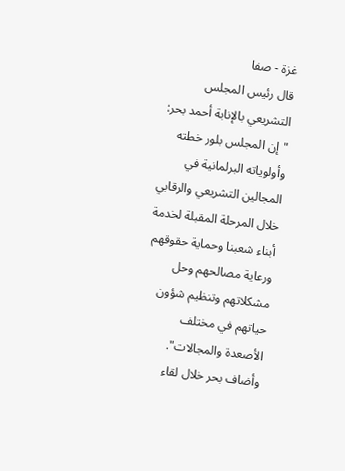غزة - صفا
قال رئيس المجلس التشريعي بالإنابة أحمد بحر: "إن المجلس بلور خطته وأولوياته البرلمانية في المجالين التشريعي والرقابي خلال المرحلة المقبلة لخدمة أبناء شعبنا وحماية حقوقهم ورعاية مصالحهم وحل مشكلاتهم وتنظيم شؤون حياتهم في مختلف الأصعدة والمجالات".
وأضاف بحر خلال لقاء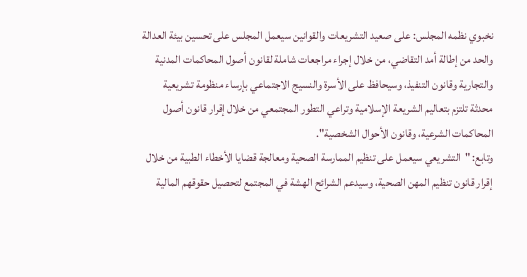نخبوي نظمه المجلس: على صعيد التشريعات والقوانين سيعمل المجلس على تحسين بيئة العدالة والحد من إطالة أمد التقاضي، من خلال إجراء مراجعات شاملة لقانون أصول المحاكمات المدنية والتجارية وقانون التنفيذ، وسيحافظ على الأسرة والنسيج الاجتماعي بإرساء منظومة تشريعية محدثة تلتزم بتعاليم الشريعة الإسلامية وتراعي التطور المجتمعي من خلال إقرار قانون أصول المحاكمات الشرعية، وقانون الأحوال الشخصية".
وتابع: "التشريعي سيعمل على تنظيم الممارسة الصحية ومعالجة قضايا الأخطاء الطبية من خلال إقرار قانون تنظيم المهن الصحية، وسيدعم الشرائح الهشة في المجتمع لتحصيل حقوقهم المالية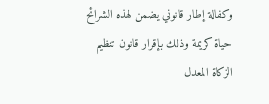وكفالة إطار قانوني يضمن لهذه الشرائح حياة كريمة وذلك بإقرار قانون تنظيم الزكاة المعدل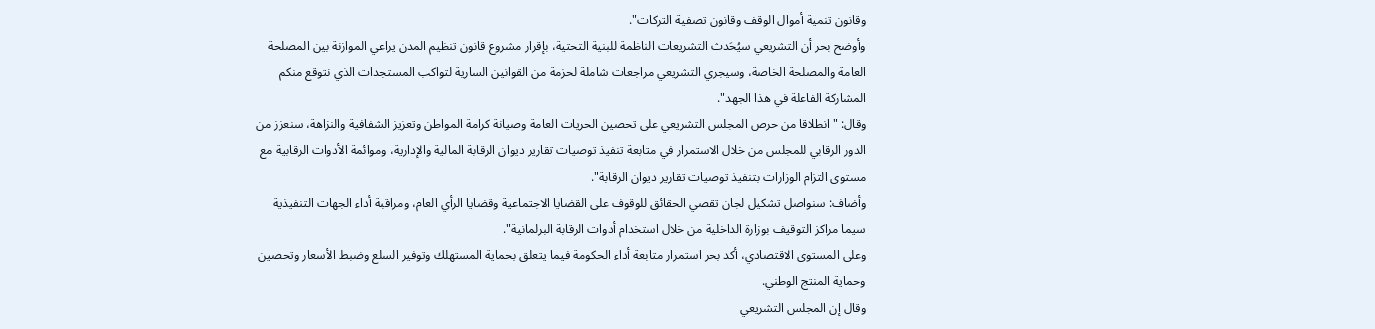وقانون تنمية أموال الوقف وقانون تصفية التركات".
وأوضح بحر أن التشريعي سيُحَدث التشريعات الناظمة للبنية التحتية، بإقرار مشروع قانون تنظيم المدن يراعي الموازنة بين المصلحة العامة والمصلحة الخاصة، وسيجري التشريعي مراجعات شاملة لحزمة من القوانين السارية لتواكب المستجدات الذي نتوقع منكم المشاركة الفاعلة في هذا الجهد".
وقال: "انطلاقا من حرص المجلس التشريعي على تحصين الحريات العامة وصيانة كرامة المواطن وتعزيز الشفافية والنزاهة، سنعزز من الدور الرقابي للمجلس من خلال الاستمرار في متابعة تنفيذ توصيات تقارير ديوان الرقابة المالية والإدارية، وموائمة الأدوات الرقابية مع مستوى التزام الوزارات بتنفيذ توصيات تقارير ديوان الرقابة".
وأضاف: سنواصل تشكيل لجان تقصي الحقائق للوقوف على القضايا الاجتماعية وقضايا الرأي العام، ومراقبة أداء الجهات التنفيذية سيما مراكز التوقيف بوزارة الداخلية من خلال استخدام أدوات الرقابة البرلمانية".
وعلى المستوى الاقتصادي، أكد بحر استمرار متابعة أداء الحكومة فيما يتعلق بحماية المستهلك وتوفير السلع وضبط الأسعار وتحصين وحماية المنتج الوطني.
وقال إن المجلس التشريعي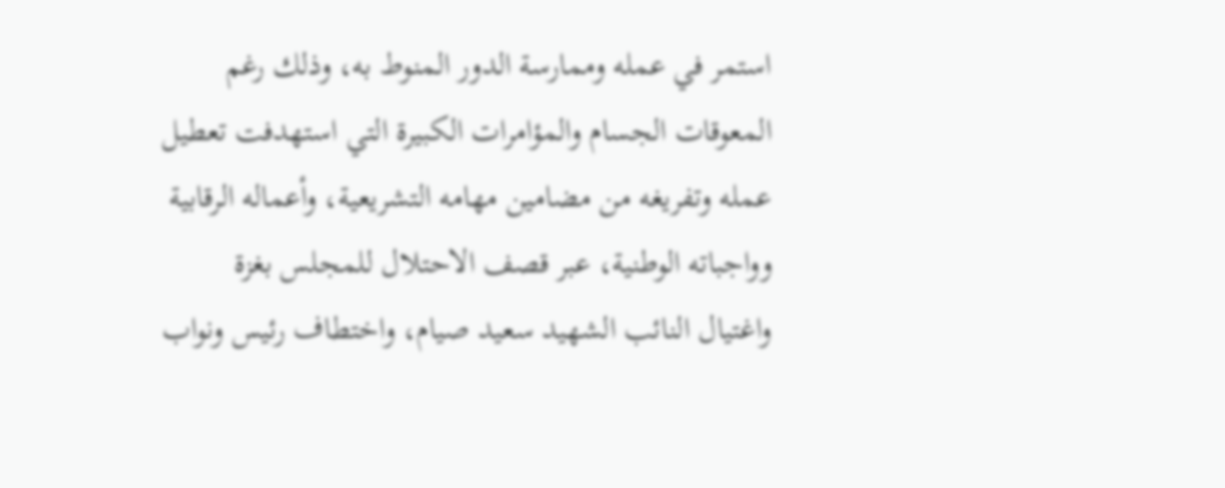استمر في عمله وممارسة الدور المنوط به، وذلك رغم المعوقات الجسام والمؤامرات الكبيرة التي استهدفت تعطيل عمله وتفريغه من مضامين مهامه التشريعية، وأعماله الرقابية وواجباته الوطنية، عبر قصف الاحتلال للمجلس بغزة واغتيال النائب الشهيد سعيد صيام، واختطاف رئيس ونواب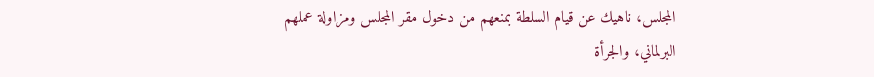المجلس، ناهيك عن قيام السلطة بمنعهم من دخول مقر المجلس ومزاولة عملهم البرلماني، والجرأة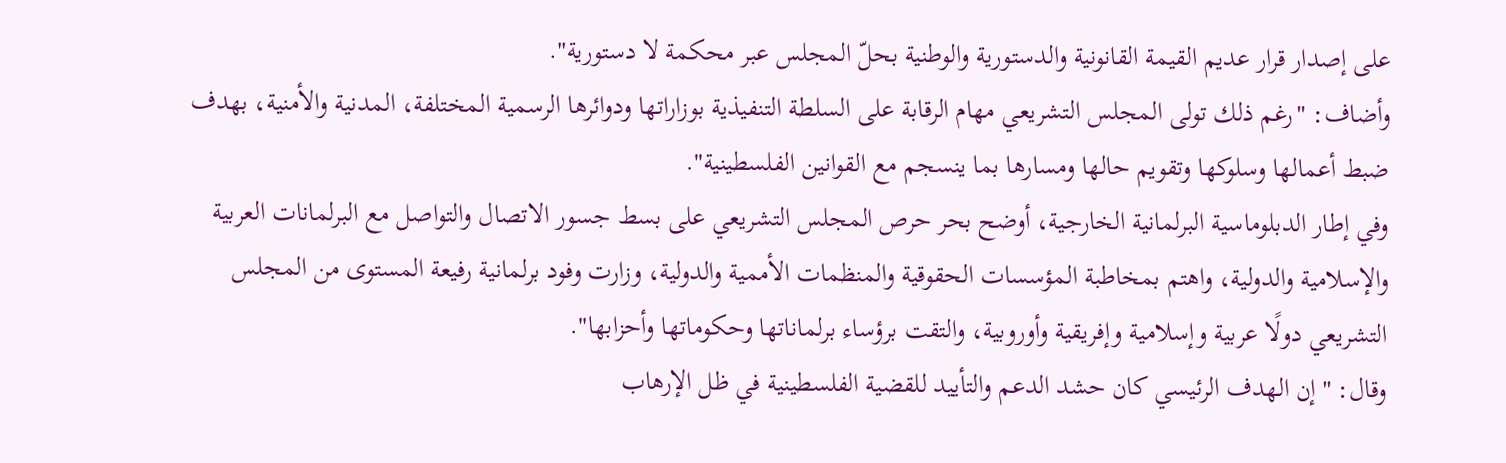على إصدار قرار عديم القيمة القانونية والدستورية والوطنية بحلّ المجلس عبر محكمة لا دستورية".
وأضاف: "رغم ذلك تولى المجلس التشريعي مهام الرقابة على السلطة التنفيذية بوزاراتها ودوائرها الرسمية المختلفة، المدنية والأمنية، بهدف ضبط أعمالها وسلوكها وتقويم حالها ومسارها بما ينسجم مع القوانين الفلسطينية".
وفي إطار الدبلوماسية البرلمانية الخارجية، أوضح بحر حرص المجلس التشريعي على بسط جسور الاتصال والتواصل مع البرلمانات العربية والإسلامية والدولية، واهتم بمخاطبة المؤسسات الحقوقية والمنظمات الأممية والدولية، وزارت وفود برلمانية رفيعة المستوى من المجلس التشريعي دولًا عربية وإسلامية وإفريقية وأوروبية، والتقت برؤساء برلماناتها وحكوماتها وأحزابها".
وقال: "إن الهدف الرئيسي كان حشد الدعم والتأييد للقضية الفلسطينية في ظل الإرهاب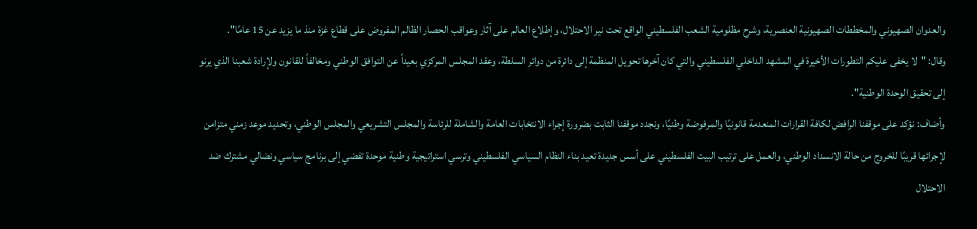والعدوان الصهيوني والمخططات الصهيونية العنصرية، وشرح مظلومية الشعب الفلسطيني الواقع تحت نير الاحتلال، وإطلاع العالم على آثار وعواقب الحصار الظالم المفروض على قطاع غزة منذ ما يزيد عن 15 عامًا".
وقال: "لا يخفى عليكم التطورات الأخيرة في المشهد الداخلي الفلسطيني والتي كان آخرها تحويل المنظمة إلى دائرة من دوائر السلطة، وعقد المجلس المركزي بعيداً عن التوافق الوطني ومخالفاً للقانون ولإرادة شعبنا الذي يرنو إلى تحقيق الوحدة الوطنية".
وأضاف: نؤكد على موقفنا الرافض لكافة القرارات المنعدمة قانونيًا والمرفوضة وطنيًا، ونجدد موقفنا الثابت بضرورة إجراء الانتخابات العامة والشاملة للرئاسة والمجلس التشريعي والمجلس الوطني، وتحديد موعد زمني متزامن لإجرائها قريبًا للخروج من حالة الانسداد الوطني، والعمل على ترتيب البيت الفلسطيني على أسس جديدة تعيد بناء النظام السياسي الفلسطيني وترسي استراتيجية وطنية موحدة تفضي إلى برنامج سياسي ونضالي مشترك ضد الاحتلال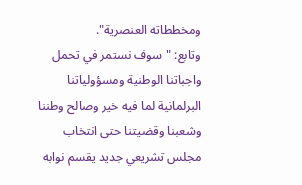ومخططاته العنصرية".
وتابع: "سوف نستمر في تحمل واجباتنا الوطنية ومسؤولياتنا البرلمانية لما فيه خير وصالح وطننا وشعبنا وقضيتنا حتى انتخاب مجلس تشريعي جديد يقسم نوابه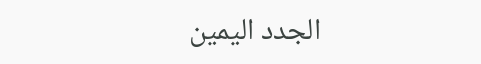الجدد اليمين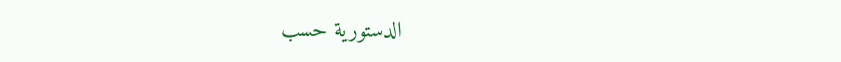الدستورية حسب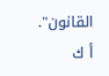القانون".
أ ك